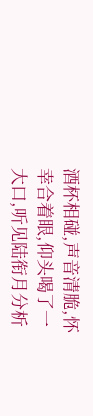酒杯相碰,声音清脆,怀幸合着眼,仰头喝了一大口,听见陆衔月分析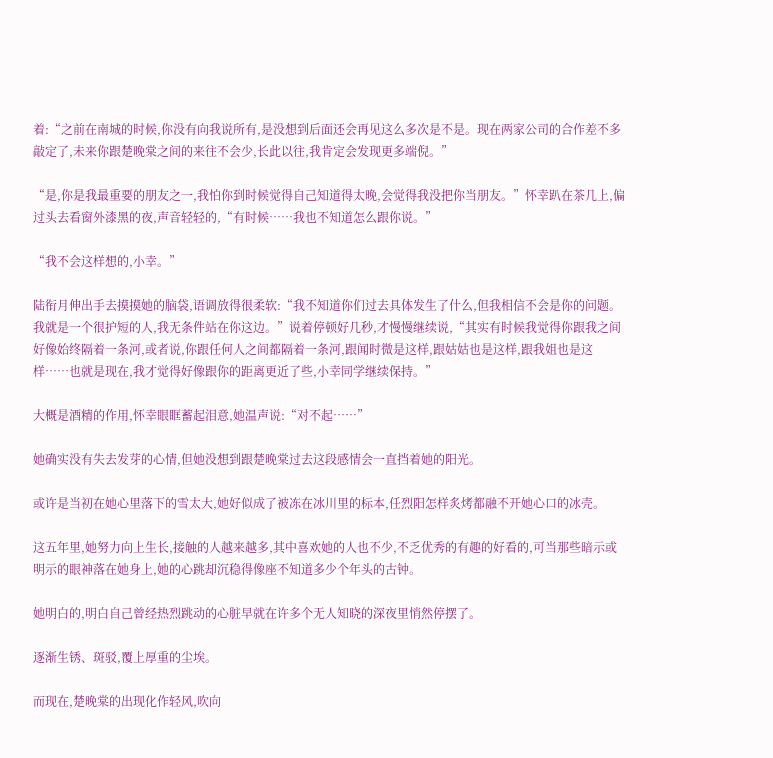着:“之前在南城的时候,你没有向我说所有,是没想到后面还会再见这么多次是不是。现在两家公司的合作差不多敲定了,未来你跟楚晚棠之间的来往不会少,长此以往,我肯定会发现更多端倪。”

“是,你是我最重要的朋友之一,我怕你到时候觉得自己知道得太晚,会觉得我没把你当朋友。”怀幸趴在茶几上,偏过头去看窗外漆黑的夜,声音轻轻的,“有时候……我也不知道怎么跟你说。”

“我不会这样想的,小幸。”

陆衔月伸出手去摸摸她的脑袋,语调放得很柔软:“我不知道你们过去具体发生了什么,但我相信不会是你的问题。我就是一个很护短的人,我无条件站在你这边。”说着停顿好几秒,才慢慢继续说,“其实有时候我觉得你跟我之间好像始终隔着一条河,或者说,你跟任何人之间都隔着一条河,跟闻时微是这样,跟姑姑也是这样,跟我姐也是这样……也就是现在,我才觉得好像跟你的距离更近了些,小幸同学继续保持。”

大概是酒精的作用,怀幸眼眶蓄起泪意,她温声说:“对不起……”

她确实没有失去发芽的心情,但她没想到跟楚晚棠过去这段感情会一直挡着她的阳光。

或许是当初在她心里落下的雪太大,她好似成了被冻在冰川里的标本,任烈阳怎样炙烤都融不开她心口的冰壳。

这五年里,她努力向上生长,接触的人越来越多,其中喜欢她的人也不少,不乏优秀的有趣的好看的,可当那些暗示或明示的眼神落在她身上,她的心跳却沉稳得像座不知道多少个年头的古钟。

她明白的,明白自己曾经热烈跳动的心脏早就在许多个无人知晓的深夜里悄然停摆了。

逐渐生锈、斑驳,覆上厚重的尘埃。

而现在,楚晚棠的出现化作轻风,吹向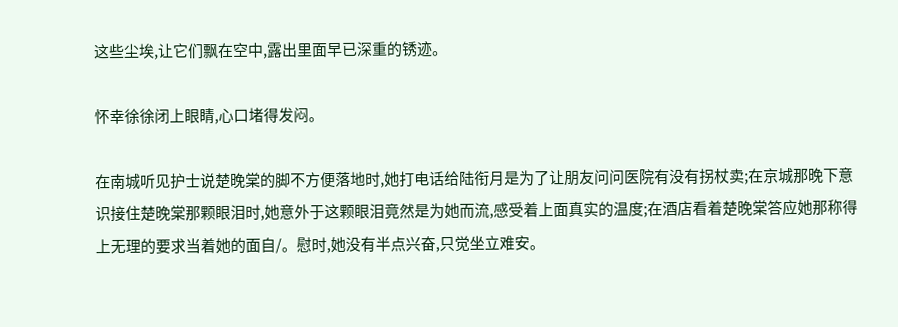这些尘埃,让它们飘在空中,露出里面早已深重的锈迹。

怀幸徐徐闭上眼睛,心口堵得发闷。

在南城听见护士说楚晚棠的脚不方便落地时,她打电话给陆衔月是为了让朋友问问医院有没有拐杖卖;在京城那晚下意识接住楚晚棠那颗眼泪时,她意外于这颗眼泪竟然是为她而流,感受着上面真实的温度;在酒店看着楚晚棠答应她那称得上无理的要求当着她的面自/。慰时,她没有半点兴奋,只觉坐立难安。